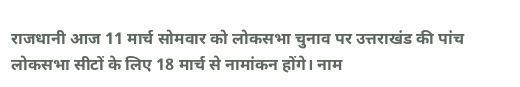राजधानी आज 11 मार्च सोमवार को लोकसभा चुनाव पर उत्तराखंड की पांच लोकसभा सीटों के लिए 18 मार्च से नामांकन होंगे। नाम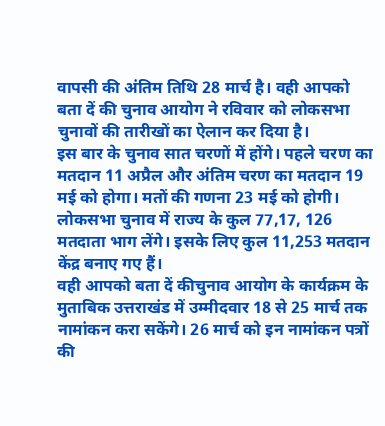वापसी की अंतिम तिथि 28 मार्च है। वही आपको बता दें की चुनाव आयोग ने रविवार को लोकसभा चुनावों की तारीखों का ऐलान कर दिया है।
इस बार के चुनाव सात चरणों में होंगे। पहले चरण का मतदान 11 अप्रैल और अंतिम चरण का मतदान 19 मई को होगा। मतों की गणना 23 मई को होगी। लोकसभा चुनाव में राज्य के कुल 77,17, 126 मतदाता भाग लेंगे। इसके लिए कुल 11,253 मतदान केंद्र बनाए गए हैं।
वही आपको बता दें कीचुनाव आयोग के कार्यक्रम के मुताबिक उत्तराखंड में उम्मीदवार 18 से 25 मार्च तक नामांकन करा सकेंगे। 26 मार्च को इन नामांकन पत्रों की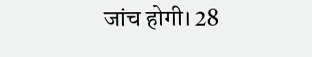जांच होगी। 28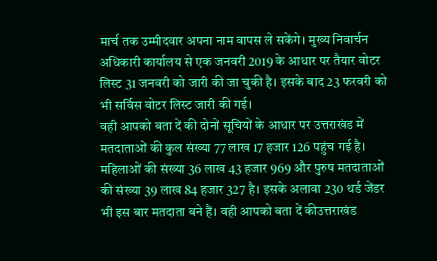मार्च तक उम्मीदवार अपना नाम वापस ले सकेंगे। मुख्य निवार्चन अधिकारी कार्यालय से एक जनवरी 2019 के आधार पर तैयार वोटर लिस्ट 31 जनवरी को जारी की जा चुकी है। इसके बाद 23 फरवरी को भी सर्विस वोटर लिस्ट जारी की गई।
वही आपको बता दें की दोनों सूचियों के आधार पर उत्तराखंड में मतदाताओं की कुल संख्या 77 लाख 17 हजार 126 पहुंच गई है। महिलाओं की संख्या 36 लाख 43 हजार 969 और पुरुष मतदाताओं की संख्या 39 लाख 84 हजार 327 है। इसके अलावा 230 थर्ड जेंडर भी इस बार मतदाता बने हैं। वही आपको बता दें कीउत्तराखंड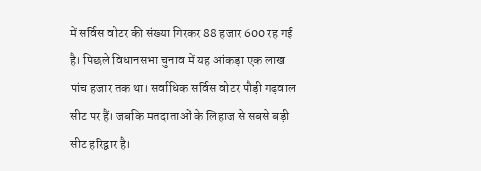में सर्विस वोटर की संख्या गिरकर 88 हजार 600 रह गई है। पिछले विधानसभा चुनाव में यह आंकड़ा एक लाख पांच हजार तक था। सर्वाधिक सर्विस वोटर पौड़ी गढ़वाल सीट पर हैं। जबकि मतदाताओं के लिहाज से सबसे बड़ी सीट हरिद्वार है।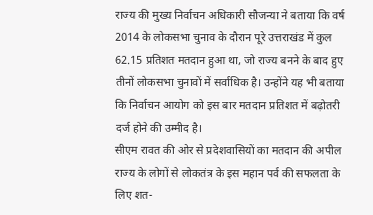राज्य की मुख्य निर्वाचन अधिकारी सौजन्या ने बताया कि वर्ष 2014 के लोकसभा चुनाव के दौरान पूरे उत्तराखंड में कुल 62.15 प्रतिशत मतदान हुआ था, जो राज्य बनने के बाद हुए तीनों लोकसभा चुनावों में सर्वाधिक है। उन्होंने यह भी बताया कि निर्वाचन आयोग को इस बार मतदान प्रतिशत में बढ़ोतरी दर्ज होने की उम्मीद है।
सीएम रावत की ओर से प्रदेशवासियों का मतदान की अपील राज्य के लोगों से लोकतंत्र के इस महान पर्व की सफलता के लिए शत-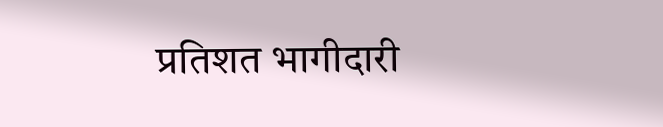प्रतिशत भागीदारी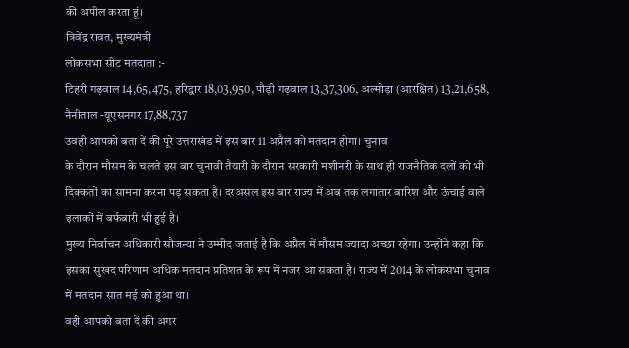की अपील करता हूं।
त्रिवेंद्र रावत, मुख्यमंत्री
लोकसभा सीट मतदाता :-
टिहरी गढ़वाल 14,65,475, हरिद्वार 18,03,950, पौड़ी गढ़वाल 13,37,306, अल्मोड़ा (आरक्षित) 13,21,658, नैनीताल -यूएसनगर 17,88,737
उवही आपको बता दें की पूरे उत्तराखंड में इस बार 11 अप्रैल को मतदान होगा। चुनाव
के दौरान मौसम के चलते इस बार चुनावी तैयारी के दौरान सरकारी मशीनरी के साथ ही राजनैतिक दलों को भी दिक्कतों का सामना करना पड़ सकता है। दरअसल इस बार राज्य में अब तक लगातार बारिश और ऊंचाई वाले इलाकों में बर्फबारी भी हुई है।
मुख्य निर्वाचन अधिकारी सौजन्या ने उम्मीद जताई है कि अप्रैल में मौसम ज्यादा अच्छा रहेगा। उन्होंने कहा कि इसका सुखद परिणाम अधिक मतदान प्रतिशत के रूप में नजर आ सकता है। राज्य में 2014 के लोकसभा चुनाव में मतदान सात मई को हुआ था।
वही आपको बता दें की अगर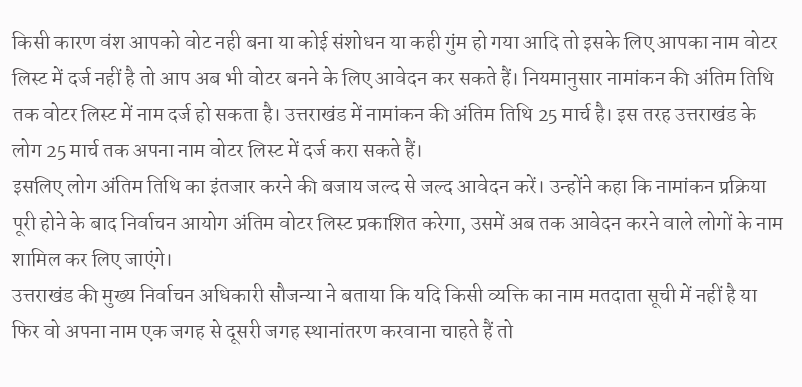किसी कारण वंश आपको वोट नही बना या कोई संशोधन या कही गुंम हो गया आदि तो इसके लिए आपका नाम वोटर लिस्ट में दर्ज नहीं है तो आप अब भी वोटर बनने के लिए आवेदन कर सकते हैं। नियमानुसार नामांकन की अंतिम तिथि तक वोटर लिस्ट में नाम दर्ज हो सकता है। उत्तराखंड में नामांकन की अंतिम तिथि 25 मार्च है। इस तरह उत्तराखंड के लोग 25 मार्च तक अपना नाम वोटर लिस्ट में दर्ज करा सकते हैं।
इसलिए लोग अंतिम तिथि का इंतजार करने की बजाय जल्द से जल्द आवेदन करें। उन्होंने कहा कि नामांकन प्रक्रिया पूरी होने के बाद निर्वाचन आयोग अंतिम वोटर लिस्ट प्रकाशित करेगा, उसमें अब तक आवेदन करने वाले लोगों के नाम शामिल कर लिए जाएंगे।
उत्तराखंड की मुख्य निर्वाचन अधिकारी सौजन्या ने बताया कि यदि किसी व्यक्ति का नाम मतदाता सूची में नहीं है या फिर वो अपना नाम एक जगह से दूसरी जगह स्थानांतरण करवाना चाहते हैं तो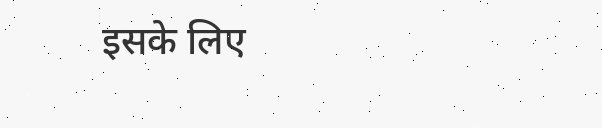इसके लिए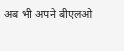अब भी अपने बीएलओ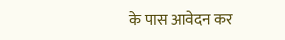के पास आवेदन कर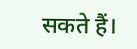सकते हैं।